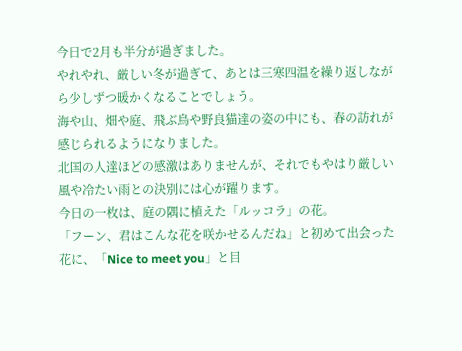今日で2月も半分が過ぎました。
やれやれ、厳しい冬が過ぎて、あとは三寒四温を繰り返しながら少しずつ暖かくなることでしょう。
海や山、畑や庭、飛ぶ鳥や野良猫達の姿の中にも、春の訪れが感じられるようになりました。
北国の人達ほどの感激はありませんが、それでもやはり厳しい風や冷たい雨との決別には心が躍ります。
今日の一枚は、庭の隅に植えた「ルッコラ」の花。
「フーン、君はこんな花を咲かせるんだね」と初めて出会った花に、「Nice to meet you」と目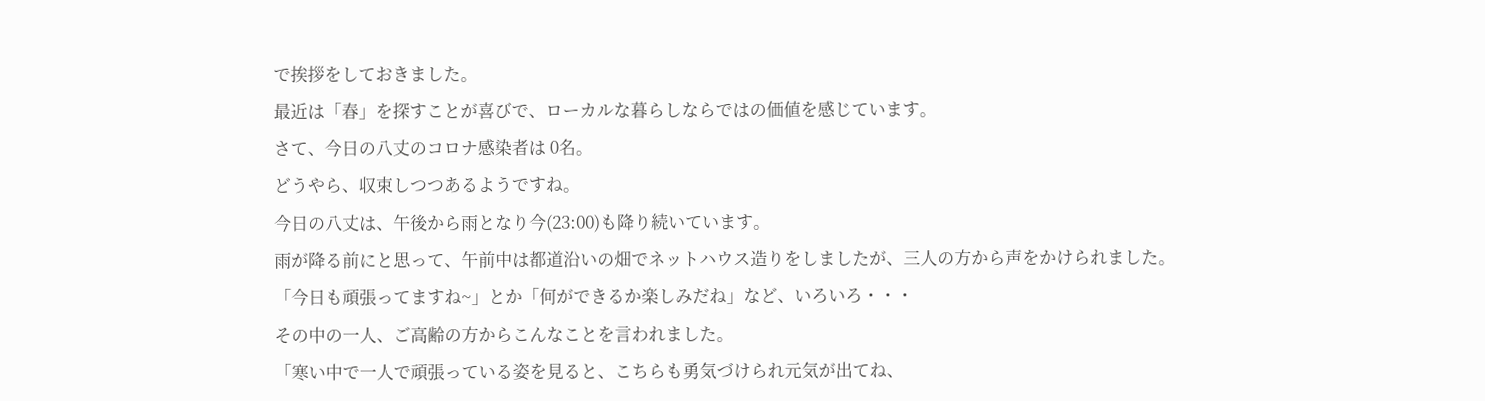で挨拶をしておきました。
最近は「春」を探すことが喜びで、ローカルな暮らしならではの価値を感じています。
さて、今日の八丈のコロナ感染者は 0名。
どうやら、収束しつつあるようですね。
今日の八丈は、午後から雨となり今(23:00)も降り続いています。
雨が降る前にと思って、午前中は都道沿いの畑でネットハウス造りをしましたが、三人の方から声をかけられました。
「今日も頑張ってますね~」とか「何ができるか楽しみだね」など、いろいろ・・・
その中の一人、ご高齢の方からこんなことを言われました。
「寒い中で一人で頑張っている姿を見ると、こちらも勇気づけられ元気が出てね、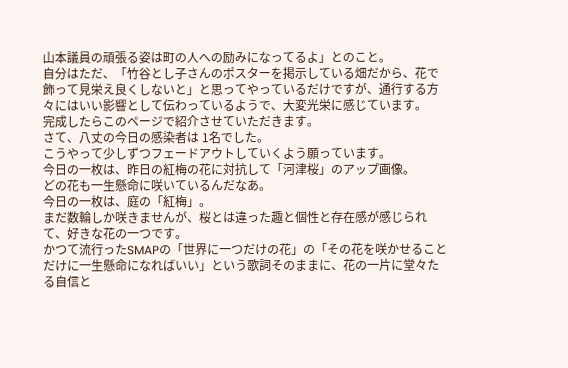山本議員の頑張る姿は町の人への励みになってるよ」とのこと。
自分はただ、「竹谷とし子さんのポスターを掲示している畑だから、花で飾って見栄え良くしないと」と思ってやっているだけですが、通行する方々にはいい影響として伝わっているようで、大変光栄に感じています。
完成したらこのページで紹介させていただきます。
さて、八丈の今日の感染者は 1名でした。
こうやって少しずつフェードアウトしていくよう願っています。
今日の一枚は、昨日の紅梅の花に対抗して「河津桜」のアップ画像。
どの花も一生懸命に咲いているんだなあ。
今日の一枚は、庭の「紅梅」。
まだ数輪しか咲きませんが、桜とは違った趣と個性と存在感が感じられて、好きな花の一つです。
かつて流行ったSMAPの「世界に一つだけの花」の「その花を咲かせることだけに一生懸命になればいい」という歌詞そのままに、花の一片に堂々たる自信と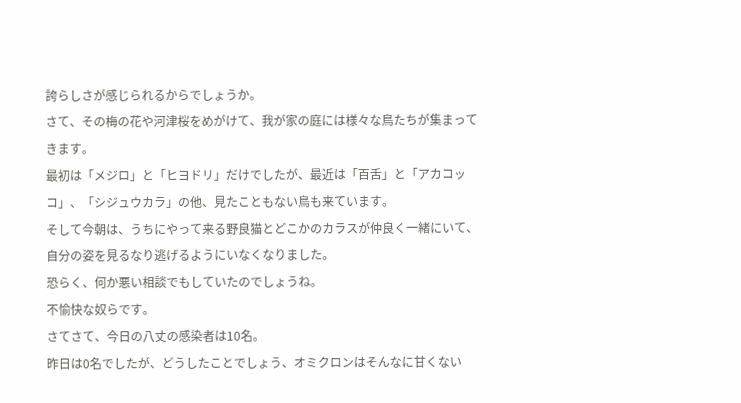誇らしさが感じられるからでしょうか。
さて、その梅の花や河津桜をめがけて、我が家の庭には様々な鳥たちが集まってきます。
最初は「メジロ」と「ヒヨドリ」だけでしたが、最近は「百舌」と「アカコッコ」、「シジュウカラ」の他、見たこともない鳥も来ています。
そして今朝は、うちにやって来る野良猫とどこかのカラスが仲良く一緒にいて、自分の姿を見るなり逃げるようにいなくなりました。
恐らく、何か悪い相談でもしていたのでしょうね。
不愉快な奴らです。
さてさて、今日の八丈の感染者は10名。
昨日は0名でしたが、どうしたことでしょう、オミクロンはそんなに甘くない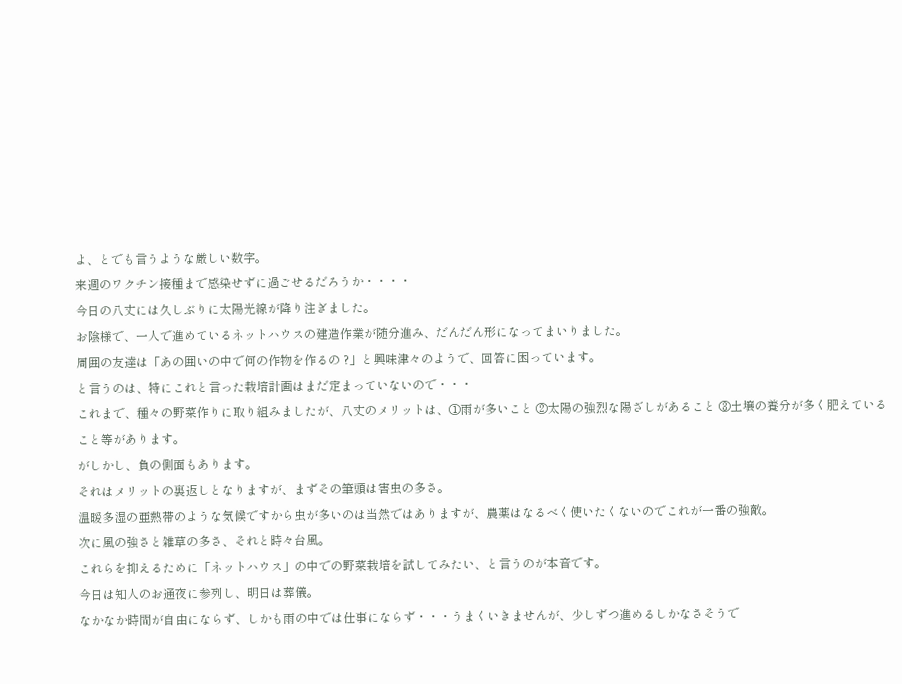よ、とでも言うような厳しい数字。
来週のワクチン接種まで感染せずに過ごせるだろうか・・・・
今日の八丈には久しぶりに太陽光線が降り注ぎました。
お陰様で、一人で進めているネットハウスの建造作業が随分進み、だんだん形になってまいりました。
周囲の友達は「あの囲いの中で何の作物を作るの ?」と興味津々のようで、回答に困っています。
と言うのは、特にこれと言った栽培計画はまだ定まっていないので・・・
これまで、種々の野菜作りに取り組みましたが、八丈のメリットは、①雨が多いこと ②太陽の強烈な陽ざしがあること ③土壌の養分が多く肥えていること等があります。
がしかし、負の側面もあります。
それはメリットの裏返しとなりますが、まずその筆頭は害虫の多さ。
温暖多湿の亜熱帯のような気候ですから虫が多いのは当然ではありますが、農薬はなるべく使いたくないのでこれが一番の強敵。
次に風の強さと雑草の多さ、それと時々台風。
これらを抑えるために「ネットハウス」の中での野菜栽培を試してみたい、と言うのが本音です。
今日は知人のお通夜に参列し、明日は葬儀。
なかなか時間が自由にならず、しかも雨の中では仕事にならず・・・うまくいきませんが、少しずつ進めるしかなさそうで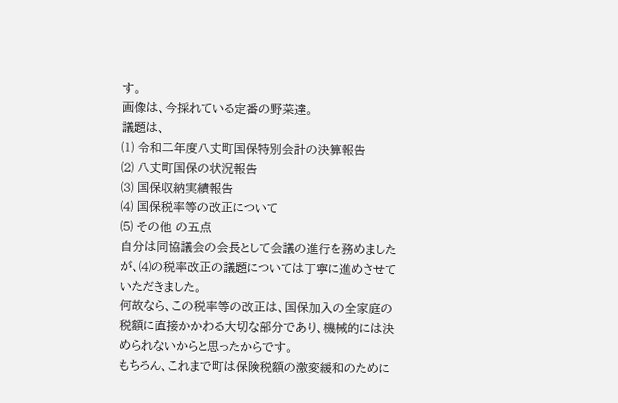す。
画像は、今採れている定番の野菜達。
議題は、
⑴ 令和二年度八丈町国保特別会計の決算報告
⑵ 八丈町国保の状況報告
⑶ 国保収納実績報告
⑷ 国保税率等の改正について
⑸ その他 の五点
自分は同協議会の会長として会議の進行を務めましたが、⑷の税率改正の議題については丁寧に進めさせていただきました。
何故なら、この税率等の改正は、国保加入の全家庭の税額に直接かかわる大切な部分であり、機械的には決められないからと思ったからです。
もちろん、これまで町は保険税額の激変緩和のために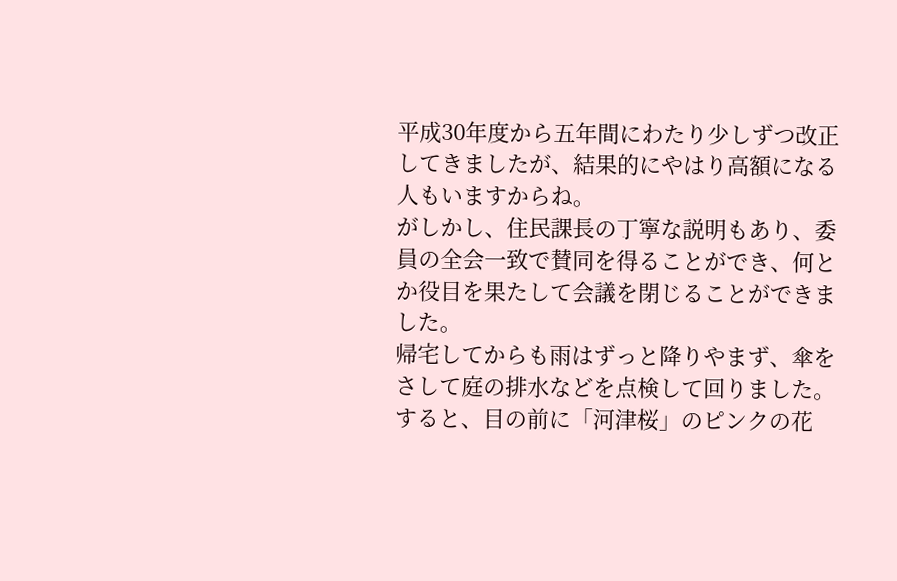平成30年度から五年間にわたり少しずつ改正してきましたが、結果的にやはり高額になる人もいますからね。
がしかし、住民課長の丁寧な説明もあり、委員の全会一致で賛同を得ることができ、何とか役目を果たして会議を閉じることができました。
帰宅してからも雨はずっと降りやまず、傘をさして庭の排水などを点検して回りました。
すると、目の前に「河津桜」のピンクの花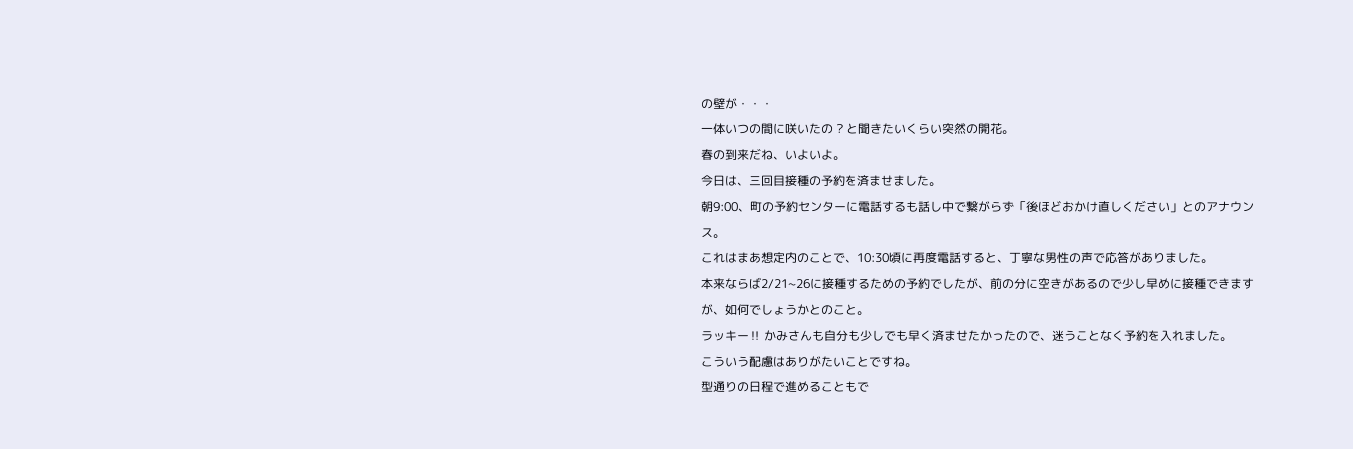の壁が・・・
一体いつの間に咲いたの ? と聞きたいくらい突然の開花。
春の到来だね、いよいよ。
今日は、三回目接種の予約を済ませました。
朝9:00、町の予約センターに電話するも話し中で繋がらず「後ほどおかけ直しください」とのアナウンス。
これはまあ想定内のことで、10:30頃に再度電話すると、丁寧な男性の声で応答がありました。
本来ならば2/21~26に接種するための予約でしたが、前の分に空きがあるので少し早めに接種できますが、如何でしょうかとのこと。
ラッキー‼ かみさんも自分も少しでも早く済ませたかったので、迷うことなく予約を入れました。
こういう配慮はありがたいことですね。
型通りの日程で進めることもで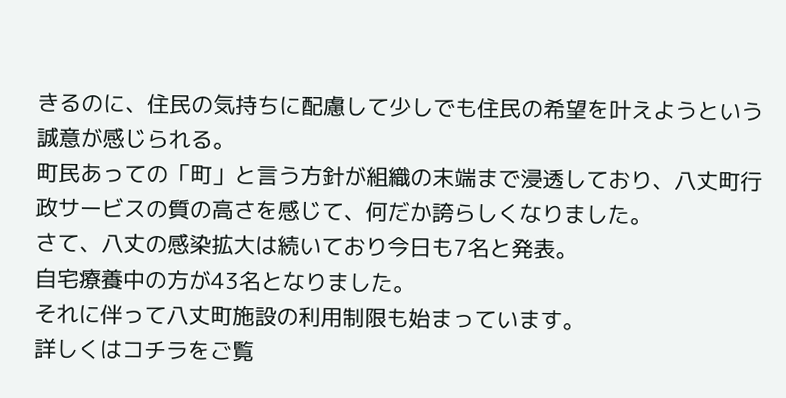きるのに、住民の気持ちに配慮して少しでも住民の希望を叶えようという誠意が感じられる。
町民あっての「町」と言う方針が組織の末端まで浸透しており、八丈町行政サービスの質の高さを感じて、何だか誇らしくなりました。
さて、八丈の感染拡大は続いており今日も7名と発表。
自宅療養中の方が43名となりました。
それに伴って八丈町施設の利用制限も始まっています。
詳しくはコチラをご覧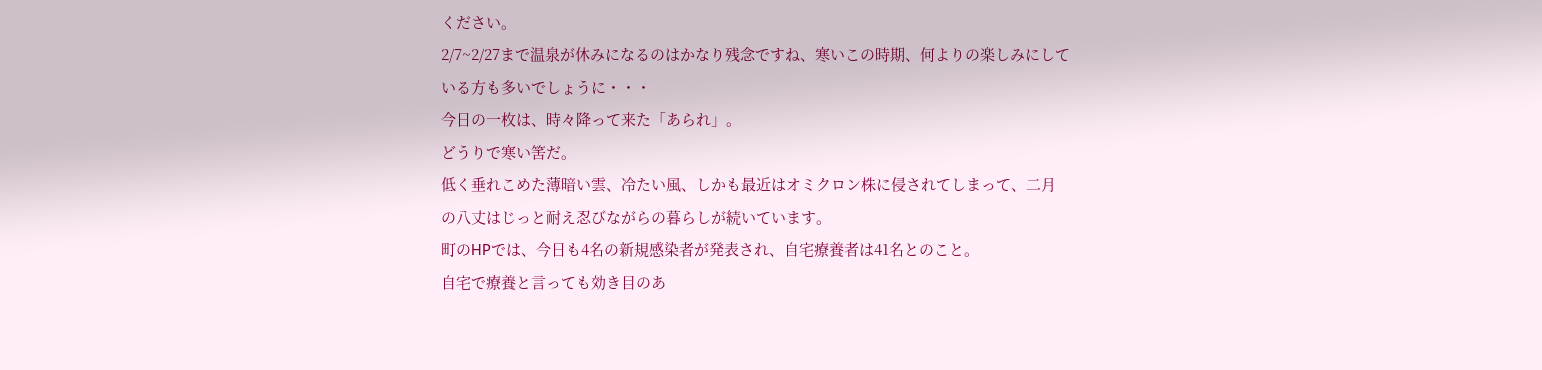ください。
2/7~2/27まで温泉が休みになるのはかなり残念ですね、寒いこの時期、何よりの楽しみにしている方も多いでしょうに・・・
今日の一枚は、時々降って来た「あられ」。
どうりで寒い筈だ。
低く垂れこめた薄暗い雲、冷たい風、しかも最近はオミクロン株に侵されてしまって、二月の八丈はじっと耐え忍びながらの暮らしが続いています。
町のHPでは、今日も4名の新規感染者が発表され、自宅療養者は41名とのこと。
自宅で療養と言っても効き目のあ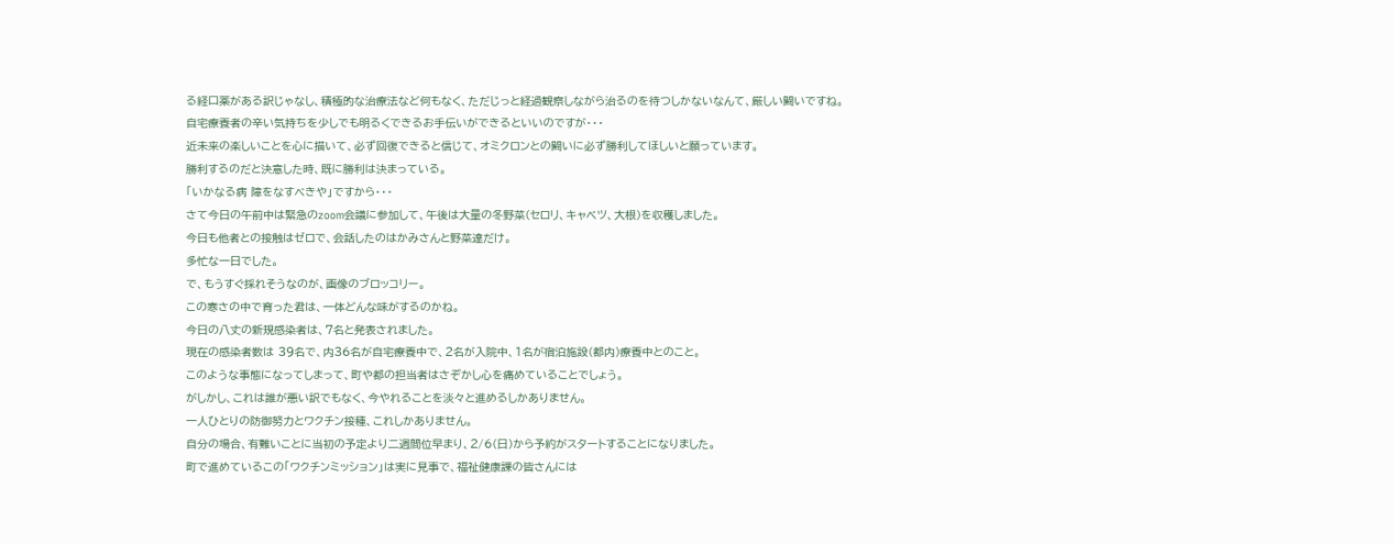る経口薬がある訳じゃなし、積極的な治療法など何もなく、ただじっと経過観察しながら治るのを待つしかないなんて、厳しい闘いですね。
自宅療養者の辛い気持ちを少しでも明るくできるお手伝いができるといいのですが・・・
近未来の楽しいことを心に描いて、必ず回復できると信じて、オミクロンとの闘いに必ず勝利してほしいと願っています。
勝利するのだと決意した時、既に勝利は決まっている。
「いかなる病 障をなすべきや」ですから・・・
さて今日の午前中は緊急のzoom会議に参加して、午後は大量の冬野菜(セロリ、キャベツ、大根)を収穫しました。
今日も他者との接触はゼロで、会話したのはかみさんと野菜達だけ。
多忙な一日でした。
で、もうすぐ採れそうなのが、画像のブロッコリー。
この寒さの中で育った君は、一体どんな味がするのかね。
今日の八丈の新規感染者は、7名と発表されました。
現在の感染者数は 39名で、内36名が自宅療養中で、2名が入院中、1名が宿泊施設(都内)療養中とのこと。
このような事態になってしまって、町や都の担当者はさぞかし心を痛めていることでしょう。
がしかし、これは誰が悪い訳でもなく、今やれることを淡々と進めるしかありません。
一人ひとりの防御努力とワクチン接種、これしかありません。
自分の場合、有難いことに当初の予定より二週間位早まり、2/6(日)から予約がスタートすることになりました。
町で進めているこの「ワクチンミッション」は実に見事で、福祉健康課の皆さんには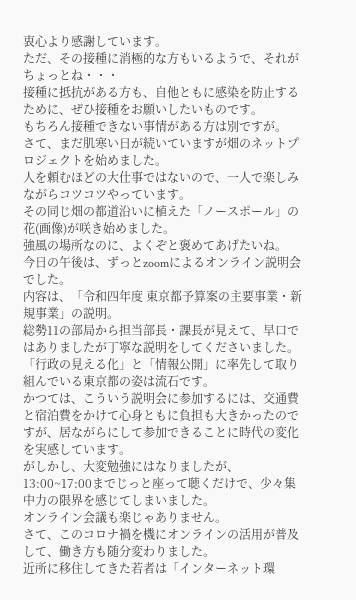衷心より感謝しています。
ただ、その接種に消極的な方もいるようで、それがちょっとね・・・
接種に抵抗がある方も、自他ともに感染を防止するために、ぜひ接種をお願いしたいものです。
もちろん接種できない事情がある方は別ですが。
さて、まだ肌寒い日が続いていますが畑のネットプロジェクトを始めました。
人を頼むほどの大仕事ではないので、一人で楽しみながらコツコツやっています。
その同じ畑の都道沿いに植えた「ノースポール」の花(画像)が咲き始めました。
強風の場所なのに、よくぞと褒めてあげたいね。
今日の午後は、ずっとzoomによるオンライン説明会でした。
内容は、「令和四年度 東京都予算案の主要事業・新規事業」の説明。
総勢11の部局から担当部長・課長が見えて、早口ではありましたが丁寧な説明をしてくださいました。
「行政の見える化」と「情報公開」に率先して取り組んでいる東京都の姿は流石です。
かつては、こういう説明会に参加するには、交通費と宿泊費をかけて心身ともに負担も大きかったのですが、居ながらにして参加できることに時代の変化を実感しています。
がしかし、大変勉強にはなりましたが、13:00~17:00までじっと座って聴くだけで、少々集中力の限界を感じてしまいました。
オンライン会議も楽じゃありません。
さて、このコロナ禍を機にオンラインの活用が普及して、働き方も随分変わりました。
近所に移住してきた若者は「インターネット環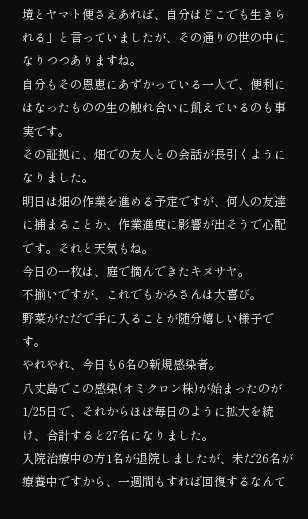境とヤマト便さえあれば、自分はどこでも生きられる」と言っていましたが、その通りの世の中になりつつありますね。
自分もその恩恵にあずかっている一人で、便利にはなったものの生の触れ合いに飢えているのも事実です。
その証拠に、畑での友人との会話が長引くようになりました。
明日は畑の作業を進める予定ですが、何人の友達に捕まることか、作業進度に影響が出そうで心配です。それと天気もね。
今日の一枚は、庭で摘んできたキヌサヤ。
不揃いですが、これでもかみさんは大喜び。
野菜がただで手に入ることが随分嬉しい様子です。
やれやれ、今日も6名の新規感染者。
八丈島でこの感染(オミクロン株)が始まったのが1/25日で、それからほぼ毎日のように拡大を続け、合計すると27名になりました。
入院治療中の方1名が退院しましたが、未だ26名が療養中ですから、一週間もすれば回復するなんて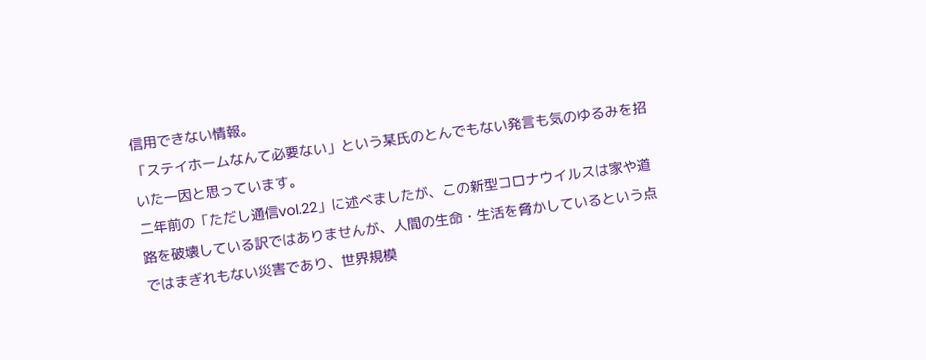信用できない情報。
「ステイホームなんて必要ない」という某氏のとんでもない発言も気のゆるみを招いた一因と思っています。
二年前の「ただし通信vol.22」に述べましたが、この新型コロナウイルスは家や道路を破壊している訳ではありませんが、人間の生命・生活を脅かしているという点ではまぎれもない災害であり、世界規模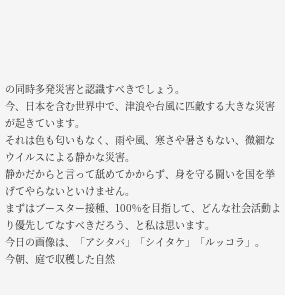の同時多発災害と認識すべきでしょう。
今、日本を含む世界中で、津浪や台風に匹敵する大きな災害が起きています。
それは色も匂いもなく、雨や風、寒さや暑さもない、微細なウイルスによる静かな災害。
静かだからと言って舐めてかからず、身を守る闘いを国を挙げてやらないといけません。
まずはブースター接種、100%を目指して、どんな社会活動より優先してなすべきだろう、と私は思います。
今日の画像は、「アシタバ」「シイタケ」「ルッコラ」。
今朝、庭で収穫した自然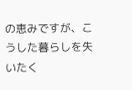の恵みですが、こうした暮らしを失いたく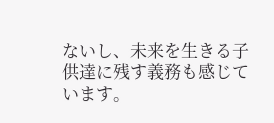ないし、未来を生きる子供達に残す義務も感じています。